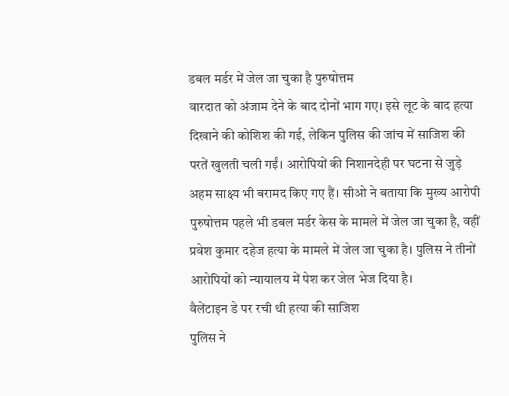डबल मर्डर में जेल जा चुका है पुरुषोत्तम
वारदात को अंजाम देने के बाद दोनों भाग गए। इसे लूट के बाद हत्या दिखाने की कोशिश की गई, लेकिन पुलिस की जांच में साजिश की परतें खुलती चली गईं। आरोपियों की निशानदेही पर घटना से जुड़े अहम साक्ष्य भी बरामद किए गए हैं। सीओ ने बताया कि मुख्य आरोपी पुरुषोत्तम पहले भी डबल मर्डर केस के मामले में जेल जा चुका है, वहीं प्रवेश कुमार दहेज हत्या के मामले में जेल जा चुका है। पुलिस ने तीनों आरोपियों को न्यायालय में पेश कर जेल भेज दिया है।
वैलेंटाइन डे पर रची थी हत्या की साजिश
पुलिस ने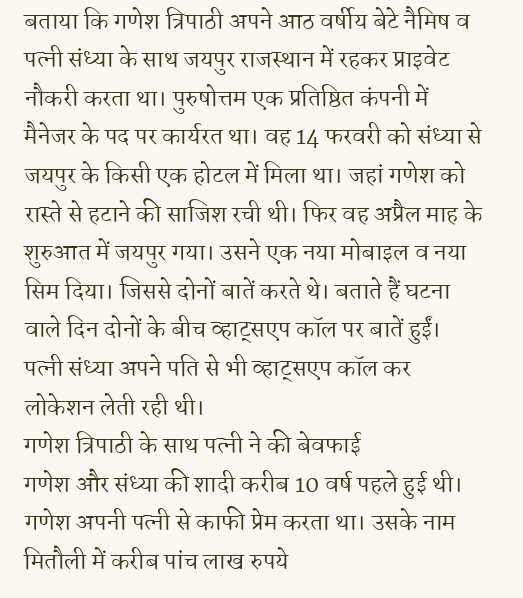बताया कि गणेश त्रिपाठी अपने आठ वर्षीय बेटे नैमिष व पत्नी संध्या के साथ जयपुर राजस्थान में रहकर प्राइवेट नौकरी करता था। पुरुषोत्तम एक प्रतिष्ठित कंपनी में मैनेजर के पद पर कार्यरत था। वह 14 फरवरी को संध्या से जयपुर के किसी एक होटल में मिला था। जहां गणेश को रास्ते से हटाने की साजिश रची थी। फिर वह अप्रैल माह के शुरुआत में जयपुर गया। उसने एक नया मोबाइल व नया सिम दिया। जिससे दोनों बातें करते थे। बताते हैं घटना वाले दिन दोनों के बीच व्हाट्सएप कॉल पर बातें हुईं। पत्नी संध्या अपने पति से भी व्हाट्सएप कॉल कर लोकेशन लेती रही थी।
गणेश त्रिपाठी के साथ पत्नी ने की बेवफाई
गणेश और संध्या की शादी करीब 10 वर्ष पहले हुई थी। गणेश अपनी पत्नी से काफी प्रेम करता था। उसके नाम मितौली में करीब पांच लाख रुपये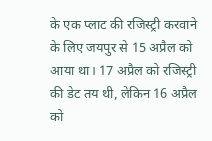के एक प्लाट की रजिस्ट्री करवाने के लिए जयपुर से 15 अप्रैल को आया था। 17 अप्रैल को रजिस्ट्री की डेट तय थी, लेकिन 16 अप्रैल को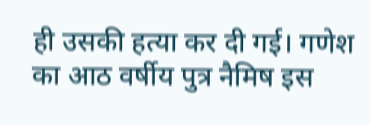ही उसकी हत्या कर दी गई। गणेश का आठ वर्षीय पुत्र नैमिष इस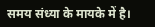समय संध्या के मायके में है।